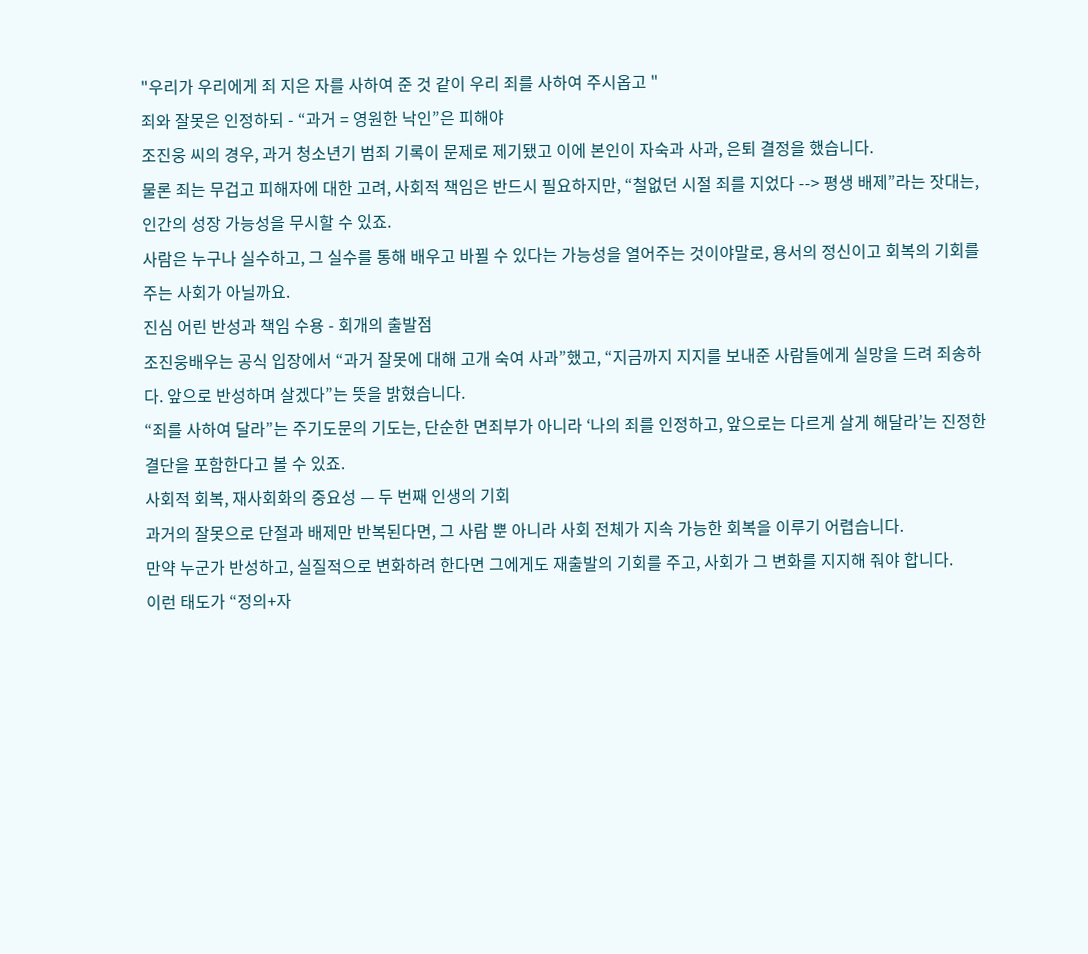"우리가 우리에게 죄 지은 자를 사하여 준 것 같이 우리 죄를 사하여 주시옵고 "
죄와 잘못은 인정하되 - “과거 = 영원한 낙인”은 피해야
조진웅 씨의 경우, 과거 청소년기 범죄 기록이 문제로 제기됐고 이에 본인이 자숙과 사과, 은퇴 결정을 했습니다.
물론 죄는 무겁고 피해자에 대한 고려, 사회적 책임은 반드시 필요하지만, “철없던 시절 죄를 지었다 --> 평생 배제”라는 잣대는, 인간의 성장 가능성을 무시할 수 있죠.
사람은 누구나 실수하고, 그 실수를 통해 배우고 바뀔 수 있다는 가능성을 열어주는 것이야말로, 용서의 정신이고 회복의 기회를 주는 사회가 아닐까요.
진심 어린 반성과 책임 수용 - 회개의 출발점
조진웅배우는 공식 입장에서 “과거 잘못에 대해 고개 숙여 사과”했고, “지금까지 지지를 보내준 사람들에게 실망을 드려 죄송하다. 앞으로 반성하며 살겠다”는 뜻을 밝혔습니다.
“죄를 사하여 달라”는 주기도문의 기도는, 단순한 면죄부가 아니라 ‘나의 죄를 인정하고, 앞으로는 다르게 살게 해달라’는 진정한 결단을 포함한다고 볼 수 있죠.
사회적 회복, 재사회화의 중요성 — 두 번째 인생의 기회
과거의 잘못으로 단절과 배제만 반복된다면, 그 사람 뿐 아니라 사회 전체가 지속 가능한 회복을 이루기 어렵습니다.
만약 누군가 반성하고, 실질적으로 변화하려 한다면 그에게도 재출발의 기회를 주고, 사회가 그 변화를 지지해 줘야 합니다.
이런 태도가 “정의+자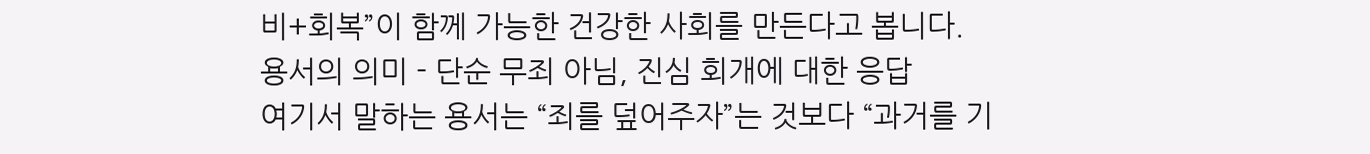비+회복”이 함께 가능한 건강한 사회를 만든다고 봅니다.
용서의 의미 - 단순 무죄 아님, 진심 회개에 대한 응답
여기서 말하는 용서는 “죄를 덮어주자”는 것보다 “과거를 기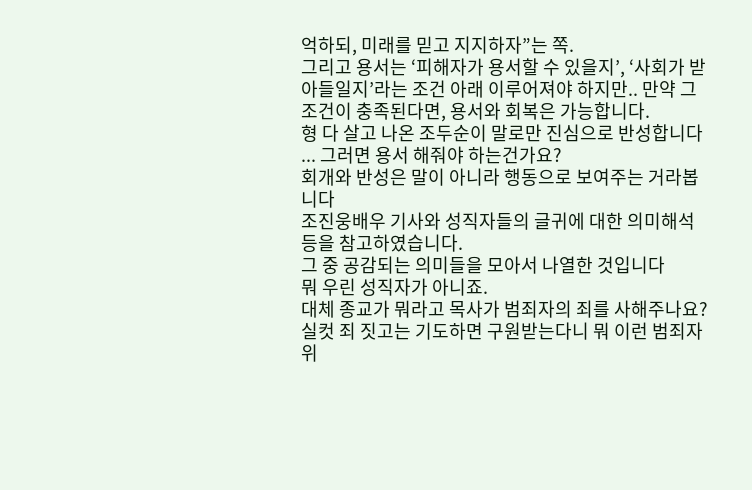억하되, 미래를 믿고 지지하자”는 쪽.
그리고 용서는 ‘피해자가 용서할 수 있을지’, ‘사회가 받아들일지’라는 조건 아래 이루어져야 하지만.. 만약 그 조건이 충족된다면, 용서와 회복은 가능합니다.
형 다 살고 나온 조두순이 말로만 진심으로 반성합니다 ... 그러면 용서 해줘야 하는건가요?
회개와 반성은 말이 아니라 행동으로 보여주는 거라봅니다
조진웅배우 기사와 성직자들의 글귀에 대한 의미해석등을 참고하였습니다.
그 중 공감되는 의미들을 모아서 나열한 것입니다
뭐 우린 성직자가 아니죠.
대체 종교가 뭐라고 목사가 범죄자의 죄를 사해주나요?
실컷 죄 짓고는 기도하면 구원받는다니 뭐 이런 범죄자 위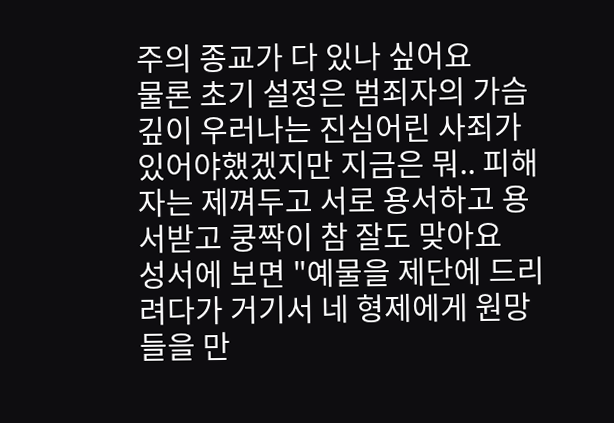주의 종교가 다 있나 싶어요
물론 초기 설정은 범죄자의 가슴 깊이 우러나는 진심어린 사죄가 있어야했겠지만 지금은 뭐.. 피해자는 제껴두고 서로 용서하고 용서받고 쿵짝이 참 잘도 맞아요
성서에 보면 "예물을 제단에 드리려다가 거기서 네 형제에게 원망 들을 만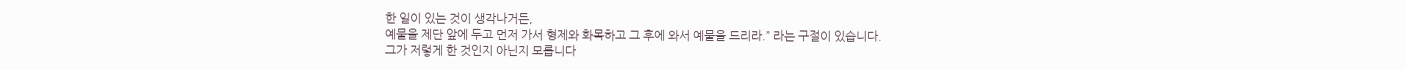한 일이 있는 것이 생각나거든,
예물을 제단 앞에 두고 먼저 가서 형제와 화목하고 그 후에 와서 예물을 드리라.” 라는 구절이 있습니다.
그가 저렇게 한 것인지 아닌지 모릅니다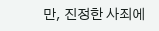만, 진정한 사죄에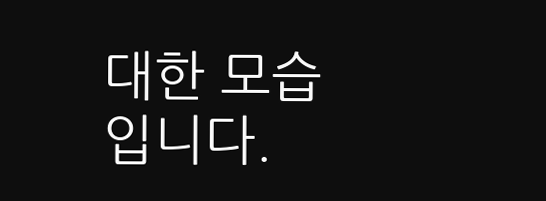대한 모습입니다.